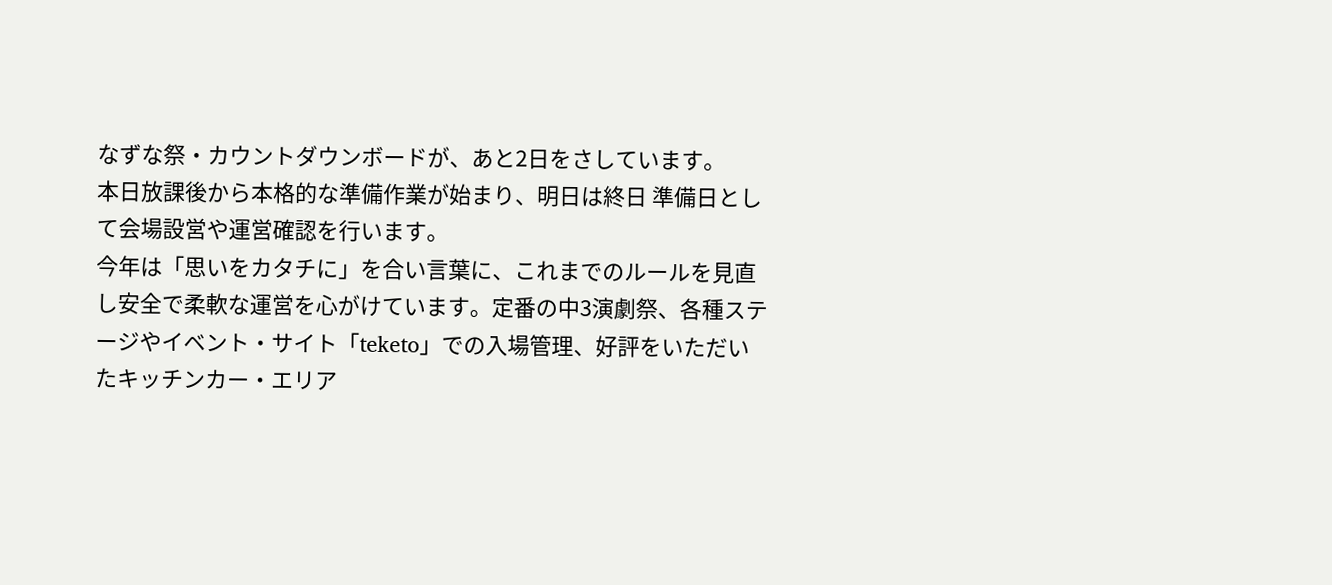なずな祭・カウントダウンボードが、あと2日をさしています。
本日放課後から本格的な準備作業が始まり、明日は終日 準備日として会場設営や運営確認を行います。
今年は「思いをカタチに」を合い言葉に、これまでのルールを見直し安全で柔軟な運営を心がけています。定番の中3演劇祭、各種ステージやイベント・サイト「teketo」での入場管理、好評をいただいたキッチンカー・エリア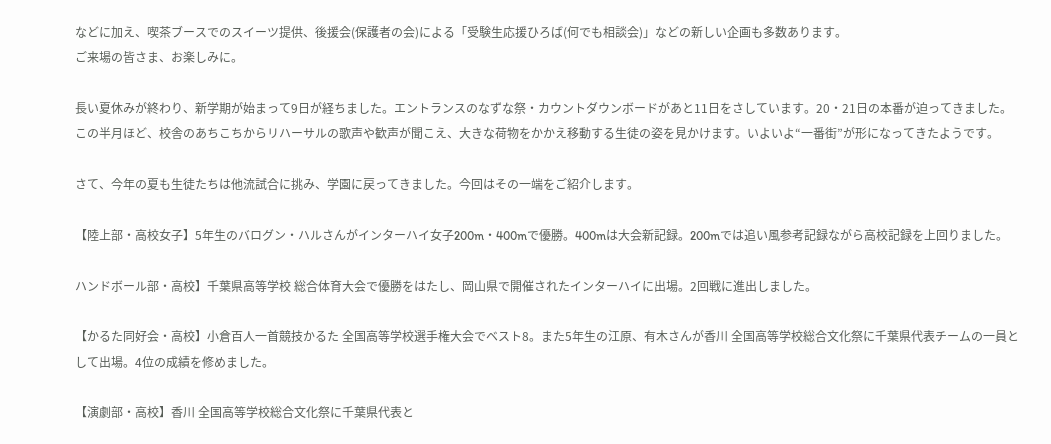などに加え、喫茶ブースでのスイーツ提供、後援会(保護者の会)による「受験生応援ひろば(何でも相談会)」などの新しい企画も多数あります。
ご来場の皆さま、お楽しみに。

長い夏休みが終わり、新学期が始まって9日が経ちました。エントランスのなずな祭・カウントダウンボードがあと11日をさしています。20・21日の本番が迫ってきました。この半月ほど、校舎のあちこちからリハーサルの歌声や歓声が聞こえ、大きな荷物をかかえ移動する生徒の姿を見かけます。いよいよ“一番街”が形になってきたようです。

さて、今年の夏も生徒たちは他流試合に挑み、学園に戻ってきました。今回はその一端をご紹介します。

【陸上部・高校女子】5年生のバログン・ハルさんがインターハイ女子200m・400mで優勝。400mは大会新記録。200mでは追い風参考記録ながら高校記録を上回りました。

ハンドボール部・高校】千葉県高等学校 総合体育大会で優勝をはたし、岡山県で開催されたインターハイに出場。2回戦に進出しました。

【かるた同好会・高校】小倉百人一首競技かるた 全国高等学校選手権大会でベスト8。また5年生の江原、有木さんが香川 全国高等学校総合文化祭に千葉県代表チームの一員として出場。4位の成績を修めました。

【演劇部・高校】香川 全国高等学校総合文化祭に千葉県代表と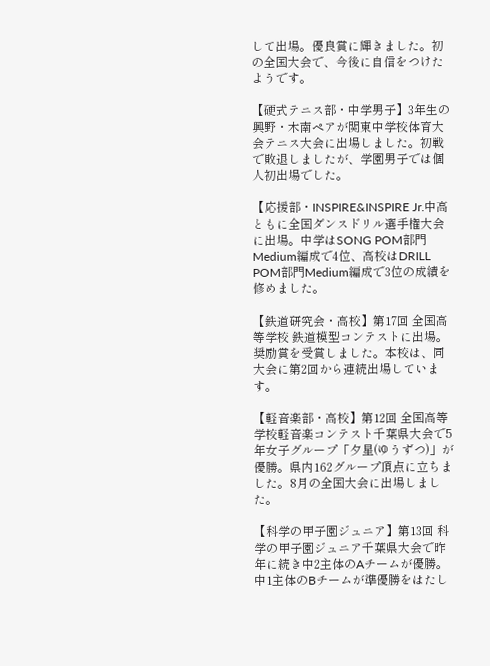して出場。優良賞に輝きました。初の全国大会で、今後に自信をつけたようです。

【硬式テニス部・中学男子】3年生の興野・木南ペアが関東中学校体育大会テニス大会に出場しました。初戦で敗退しましたが、学園男子では個人初出場でした。

【応援部・INSPIRE&INSPIRE Jr.中高ともに全国ダンスドリル選手権大会に出場。中学はSONG POM部門Medium編成で4位、高校はDRILL POM部門Medium編成で3位の成績を修めました。

【鉄道研究会・高校】第17回 全国高等学校 鉄道模型コンテストに出場。奨励賞を受賞しました。本校は、同大会に第2回から連続出場しています。

【軽音楽部・高校】第12回 全国高等学校軽音楽コンテスト千葉県大会で5年女子グループ「夕星(ゆうずつ)」が優勝。県内162グループ頂点に立ちました。8月の全国大会に出場しました。

【科学の甲子園ジュニア】第13回 科学の甲子園ジュニア千葉県大会で昨年に続き中2主体のAチームが優勝。中1主体のBチームが準優勝をはたし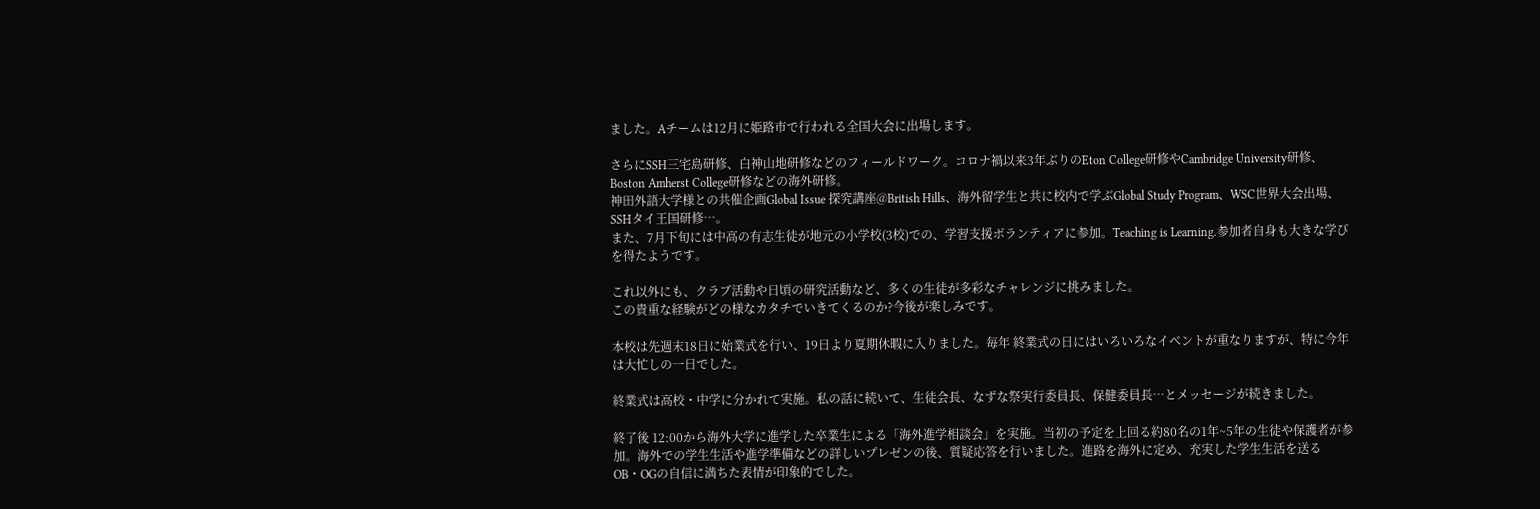ました。Aチームは12月に姫路市で行われる全国大会に出場します。

さらにSSH三宅島研修、白神山地研修などのフィールドワーク。コロナ禍以来3年ぶりのEton College研修やCambridge University研修、Boston Amherst College研修などの海外研修。
神田外語大学様との共催企画Global Issue 探究講座@British Hills、海外留学生と共に校内で学ぶGlobal Study Program、WSC世界大会出場、SSHタイ王国研修…。
また、7月下旬には中高の有志生徒が地元の小学校(3校)での、学習支援ボランティアに参加。Teaching is Learning.参加者自身も大きな学びを得たようです。

これ以外にも、クラブ活動や日頃の研究活動など、多くの生徒が多彩なチャレンジに挑みました。
この貴重な経験がどの様なカタチでいきてくるのか?今後が楽しみです。

本校は先週末18日に始業式を行い、19日より夏期休暇に入りました。毎年 終業式の日にはいろいろなイベントが重なりますが、特に今年は大忙しの一日でした。

終業式は高校・中学に分かれて実施。私の話に続いて、生徒会長、なずな祭実行委員長、保健委員長…とメッセージが続きました。

終了後 12:00から海外大学に進学した卒業生による「海外進学相談会」を実施。当初の予定を上回る約80名の1年~5年の生徒や保護者が参加。海外での学生生活や進学準備などの詳しいプレゼンの後、質疑応答を行いました。進路を海外に定め、充実した学生生活を送るOB・OGの自信に満ちた表情が印象的でした。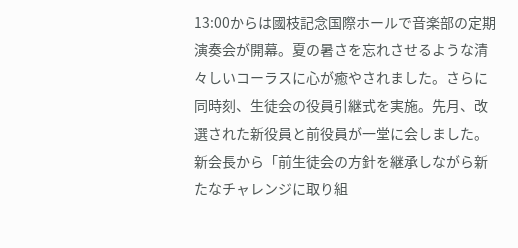13:00からは國枝記念国際ホールで音楽部の定期演奏会が開幕。夏の暑さを忘れさせるような清々しいコーラスに心が癒やされました。さらに同時刻、生徒会の役員引継式を実施。先月、改選された新役員と前役員が一堂に会しました。新会長から「前生徒会の方針を継承しながら新たなチャレンジに取り組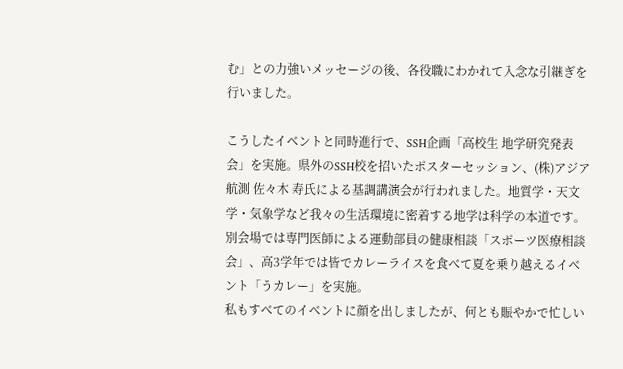む」との力強いメッセージの後、各役職にわかれて入念な引継ぎを行いました。

こうしたイベントと同時進行で、SSH企画「高校生 地学研究発表会」を実施。県外のSSH校を招いたポスターセッション、(株)アジア航測 佐々木 寿氏による基調講演会が行われました。地質学・天文学・気象学など我々の生活環境に密着する地学は科学の本道です。
別会場では専門医師による運動部員の健康相談「スポーツ医療相談会」、高3学年では皆でカレーライスを食べて夏を乗り越えるイベント「うカレー」を実施。
私もすべてのイベントに顔を出しましたが、何とも賑やかで忙しい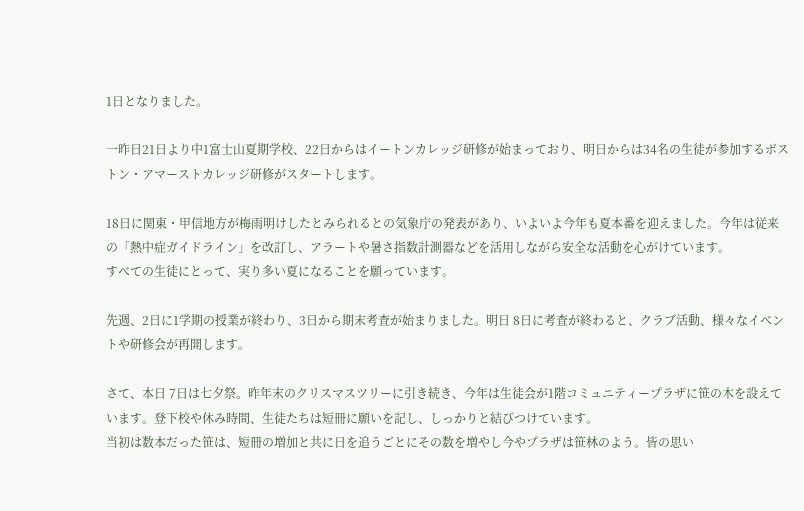1日となりました。

一昨日21日より中1富士山夏期学校、22日からはイートンカレッジ研修が始まっており、明日からは34名の生徒が参加するボストン・アマーストカレッジ研修がスタートします。

18日に関東・甲信地方が梅雨明けしたとみられるとの気象庁の発表があり、いよいよ今年も夏本番を迎えました。今年は従来の「熱中症ガイドライン」を改訂し、アラートや暑さ指数計測器などを活用しながら安全な活動を心がけています。
すべての生徒にとって、実り多い夏になることを願っています。

先週、2日に1学期の授業が終わり、3日から期末考査が始まりました。明日 8日に考査が終わると、クラブ活動、様々なイベントや研修会が再開します。

さて、本日 7日は七夕祭。昨年末のクリスマスツリーに引き続き、今年は生徒会が1階コミュニティープラザに笹の木を設えています。登下校や休み時間、生徒たちは短冊に願いを記し、しっかりと結びつけています。
当初は数本だった笹は、短冊の増加と共に日を追うごとにその数を増やし今やプラザは笹林のよう。皆の思い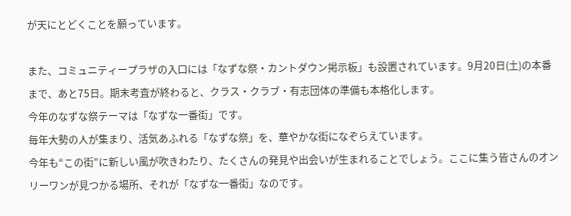が天にとどくことを願っています。

また、コミュニティープラザの入口には「なずな祭・カントダウン掲示板」も設置されています。9月20日(土)の本番まで、あと75日。期末考査が終わると、クラス・クラブ・有志団体の準備も本格化します。
今年のなずな祭テーマは「なずな一番街」です。
毎年大勢の人が集まり、活気あふれる「なずな祭」を、華やかな街になぞらえています。
今年も“この街”に新しい風が吹きわたり、たくさんの発見や出会いが生まれることでしょう。ここに集う皆さんのオンリーワンが見つかる場所、それが「なずな一番街」なのです。